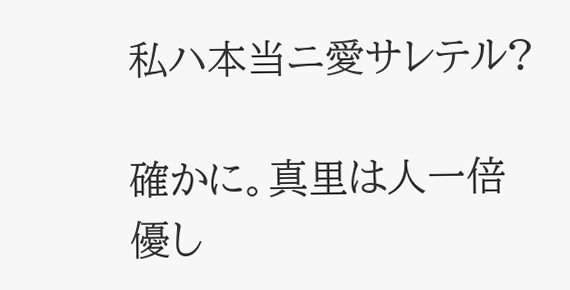私ハ本当ニ愛サレテル?

確かに。真里は人一倍優し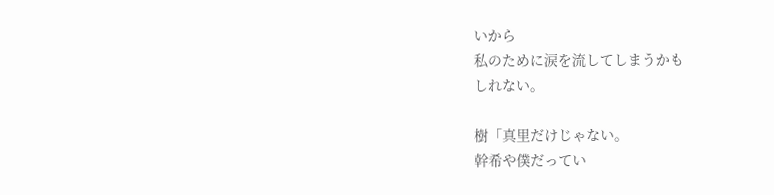いから
私のために涙を流してしまうかも
しれない。

樹「真里だけじゃない。
幹希や僕だってい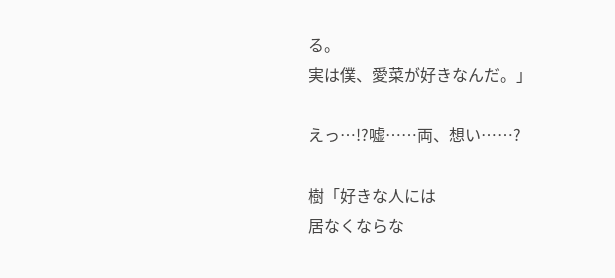る。
実は僕、愛菜が好きなんだ。」

えっ…!?嘘……両、想い……?

樹「好きな人には
居なくならな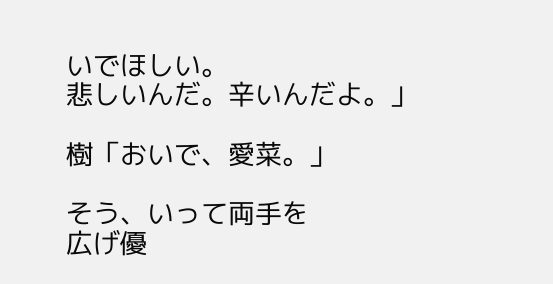いでほしい。
悲しいんだ。辛いんだよ。」

樹「おいで、愛菜。」

そう、いって両手を
広げ優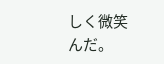しく微笑んだ。